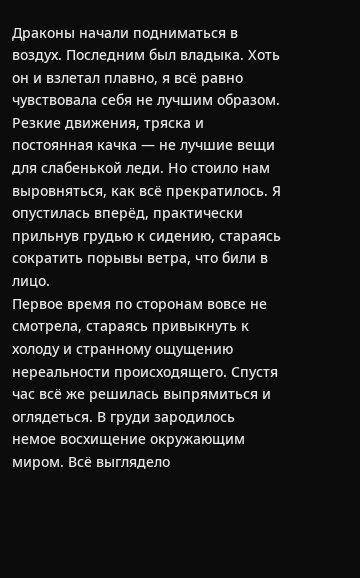Драконы начали подниматься в воздух. Последним был владыка. Хоть он и взлетал плавно, я всё равно чувствовала себя не лучшим образом. Резкие движения, тряска и постоянная качка — не лучшие вещи для слабенькой леди. Но стоило нам выровняться, как всё прекратилось. Я опустилась вперёд, практически прильнув грудью к сидению, стараясь сократить порывы ветра, что били в лицо.
Первое время по сторонам вовсе не смотрела, стараясь привыкнуть к холоду и странному ощущению нереальности происходящего. Спустя час всё же решилась выпрямиться и оглядеться. В груди зародилось немое восхищение окружающим миром. Всё выглядело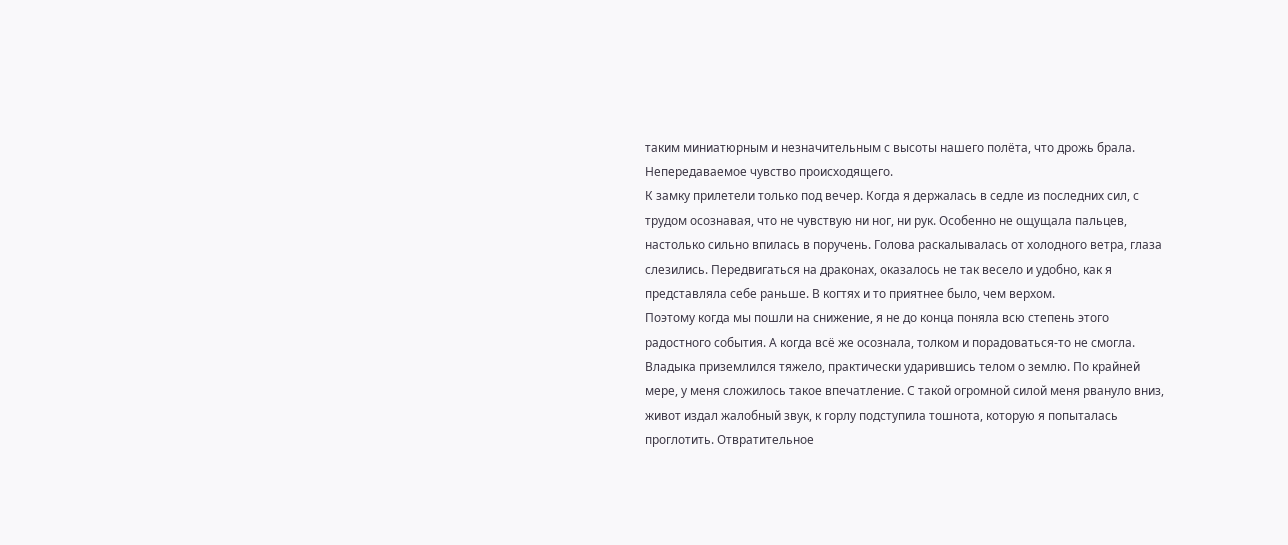таким миниатюрным и незначительным с высоты нашего полёта, что дрожь брала. Непередаваемое чувство происходящего.
К замку прилетели только под вечер. Когда я держалась в седле из последних сил, с трудом осознавая, что не чувствую ни ног, ни рук. Особенно не ощущала пальцев, настолько сильно впилась в поручень. Голова раскалывалась от холодного ветра, глаза слезились. Передвигаться на драконах, оказалось не так весело и удобно, как я представляла себе раньше. В когтях и то приятнее было, чем верхом.
Поэтому когда мы пошли на снижение, я не до конца поняла всю степень этого радостного события. А когда всё же осознала, толком и порадоваться-то не смогла. Владыка приземлился тяжело, практически ударившись телом о землю. По крайней мере, у меня сложилось такое впечатление. С такой огромной силой меня рвануло вниз, живот издал жалобный звук, к горлу подступила тошнота, которую я попыталась проглотить. Отвратительное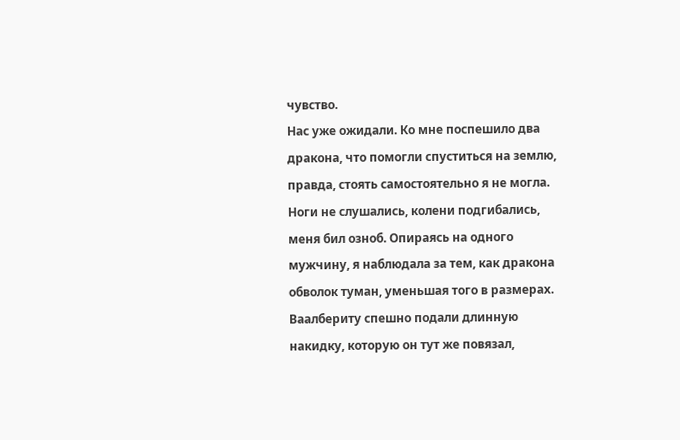чувство.
Нас уже ожидали. Ко мне поспешило два дракона, что помогли спуститься на землю, правда, стоять самостоятельно я не могла. Ноги не слушались, колени подгибались, меня бил озноб. Опираясь на одного мужчину, я наблюдала за тем, как дракона обволок туман, уменьшая того в размерах. Ваалбериту спешно подали длинную накидку, которую он тут же повязал,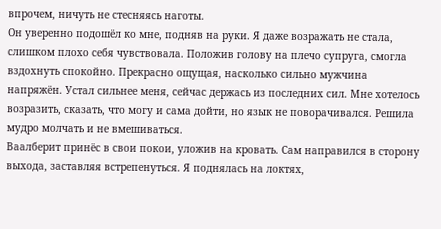впрочем, ничуть не стесняясь наготы.
Он уверенно подошёл ко мне, подняв на руки. Я даже возражать не стала, слишком плохо себя чувствовала. Положив голову на плечо супруга, смогла вздохнуть спокойно. Прекрасно ощущая, насколько сильно мужчина напряжён. Устал сильнее меня, сейчас держась из последних сил. Мне хотелось возразить, сказать, что могу и сама дойти, но язык не поворачивался. Решила мудро молчать и не вмешиваться.
Ваалберит принёс в свои покои, уложив на кровать. Сам направился в сторону выхода, заставляя встрепенуться. Я поднялась на локтях,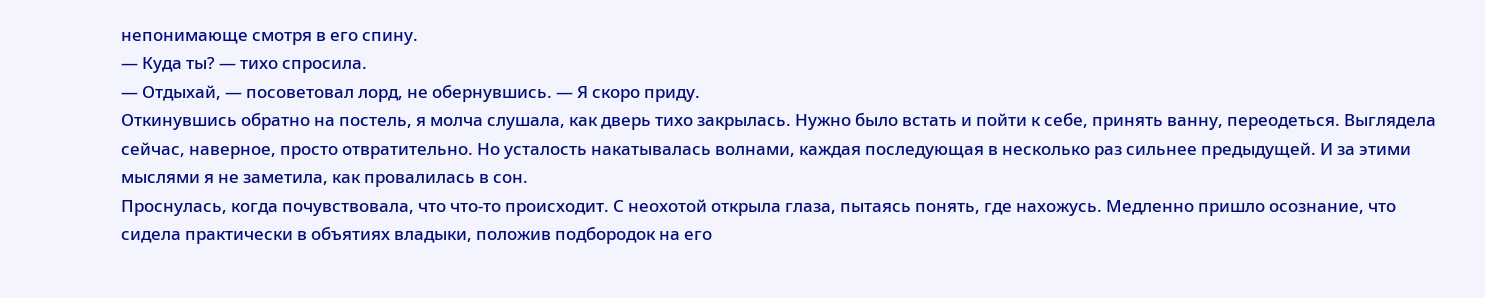непонимающе смотря в его спину.
— Куда ты? — тихо спросила.
— Отдыхай, — посоветовал лорд, не обернувшись. — Я скоро приду.
Откинувшись обратно на постель, я молча слушала, как дверь тихо закрылась. Нужно было встать и пойти к себе, принять ванну, переодеться. Выглядела сейчас, наверное, просто отвратительно. Но усталость накатывалась волнами, каждая последующая в несколько раз сильнее предыдущей. И за этими мыслями я не заметила, как провалилась в сон.
Проснулась, когда почувствовала, что что-то происходит. С неохотой открыла глаза, пытаясь понять, где нахожусь. Медленно пришло осознание, что сидела практически в объятиях владыки, положив подбородок на его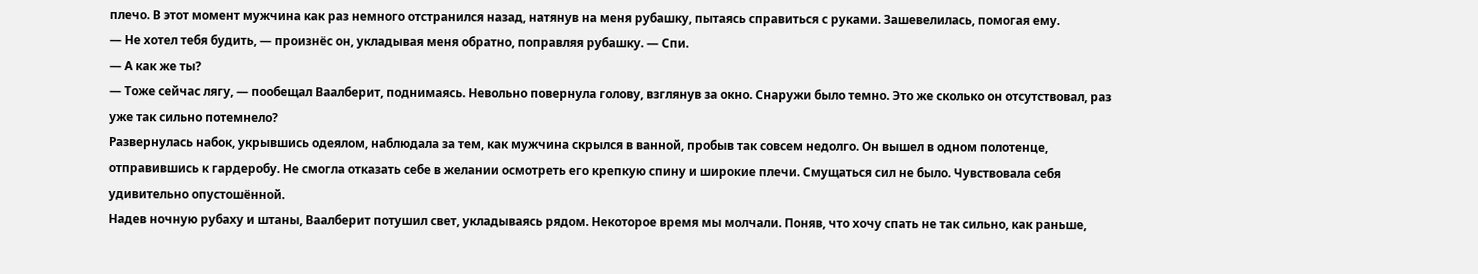плечо. В этот момент мужчина как раз немного отстранился назад, натянув на меня рубашку, пытаясь справиться с руками. Зашевелилась, помогая ему.
— Не хотел тебя будить, — произнёс он, укладывая меня обратно, поправляя рубашку. — Спи.
— А как же ты?
— Тоже сейчас лягу, — пообещал Ваалберит, поднимаясь. Невольно повернула голову, взглянув за окно. Снаружи было темно. Это же сколько он отсутствовал, раз уже так сильно потемнело?
Развернулась набок, укрывшись одеялом, наблюдала за тем, как мужчина скрылся в ванной, пробыв так совсем недолго. Он вышел в одном полотенце, отправившись к гардеробу. Не смогла отказать себе в желании осмотреть его крепкую спину и широкие плечи. Смущаться сил не было. Чувствовала себя удивительно опустошённой.
Надев ночную рубаху и штаны, Ваалберит потушил свет, укладываясь рядом. Некоторое время мы молчали. Поняв, что хочу спать не так сильно, как раньше,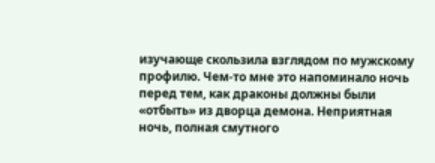изучающе скользила взглядом по мужскому профилю. Чем-то мне это напоминало ночь перед тем, как драконы должны были «отбыть» из дворца демона. Неприятная ночь, полная смутного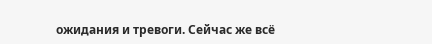ожидания и тревоги. Сейчас же всё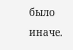было иначе.